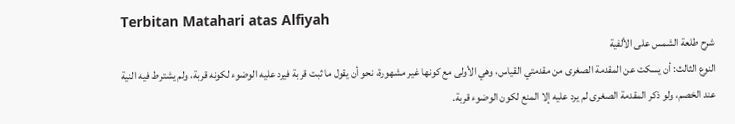Terbitan Matahari atas Alfiyah
شرح طلعة الشمس على الألفية
النوع الثالث: أن يسكت عن المقدمة الصغرى من مقدمتي القياس، وهي الأولى مع كونها غير مشهورة، نحو أن يقول ما ثبت قربة فيرد عليه الوضوء لكونه قربة، ولم يشترط فيه النية عند الخصم، ولو ذكر المقدمة الصغرى لم يرد عليه إلا المنع لكون الوضوء قربة.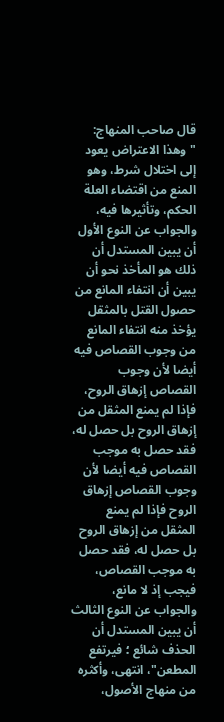قال صاحب المنهاج: "وهذا الاعتراض يعود إلى اختلال شرط، وهو المنع من اقتضاء العلة الحكم، وتأثيرها فيه، والجواب عن النوع الأول أن يبين المستدل أن ذلك هو المأخذ نحو أن يبين أن انتفاء المانع من حصول القتل بالمثقل يؤخذ منه انتفاء المانع من وجوب القصاص فيه أيضا لأن وجوب القصاص إزهاق الروح، فإذا لم يمنع المثقل من إزهاق الروح بل حصل له، فقد حصل به موجب القصاص فيه أيضا لأن وجوب القصاص إزهاق الروح فإذا لم يمنع المثقل من إزهاق الروح بل حصل له، فقد حصل به موجب القصاص، فيجب إذ لا مانع، والجواب عن النوع الثالث أن يبين المستدل أن الحذف شائع ؛ فيرتفع المطعن"، انتهى، وأكثره من منهاج الأصول،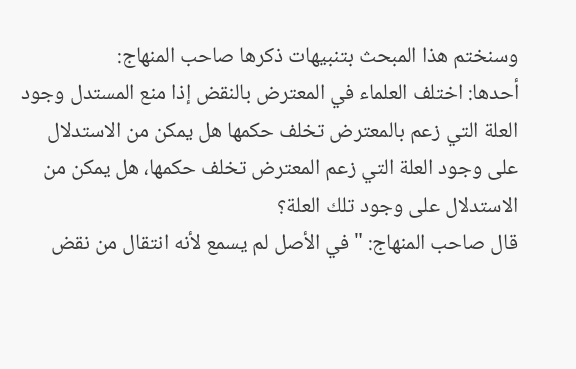وسنختم هذا المبحث بتنبيهات ذكرها صاحب المنهاج:
أحدها: اختلف العلماء في المعترض بالنقض إذا منع المستدل وجود العلة التي زعم بالمعترض تخلف حكمها هل يمكن من الاستدلال على وجود العلة التي زعم المعترض تخلف حكمها، هل يمكن من الاستدلال على وجود تلك العلة؟
قال صاحب المنهاج: "في الأصل لم يسمع لأنه انتقال من نقض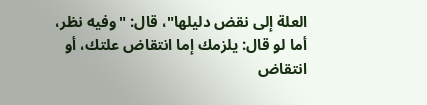العلة إلى نقض دليلها"، قال: "وفيه نظر، أما لو قال: يلزمك إما انتقاض علتك، أو انتقاض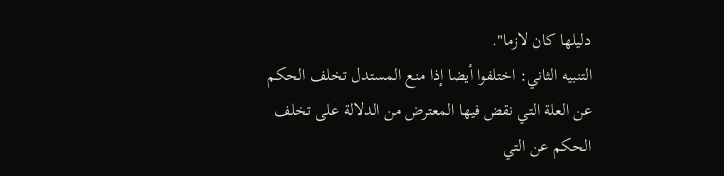دليلها كان لازما".
التنبيه الثاني: اختلفوا أيضا إذا منع المستدل تخلف الحكم عن العلة التي نقض فيها المعترض من الدلالة على تخلف الحكم عن التي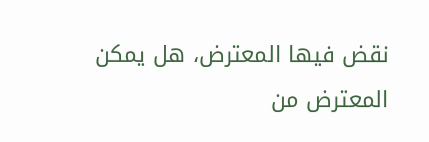نقض فيها المعترض، هل يمكن المعترض من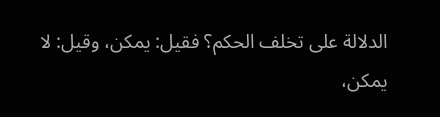الدلالة على تخلف الحكم؟ فقيل: يمكن، وقيل: لا يمكن،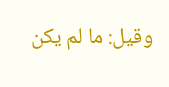وقيل: ما لم يكن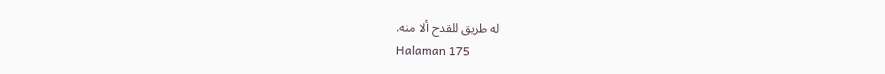له طريق للقدح ألا منه.
Halaman 175